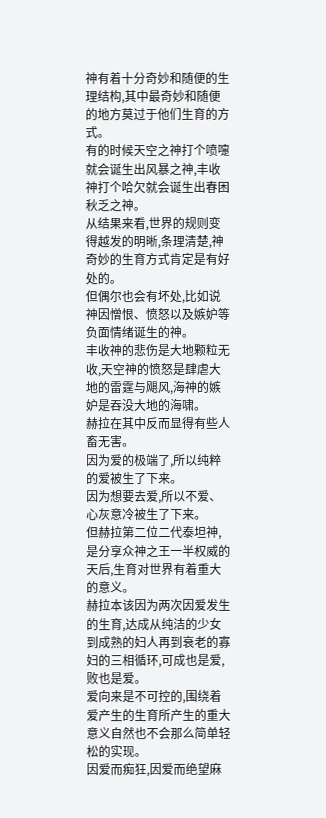神有着十分奇妙和随便的生理结构,其中最奇妙和随便的地方莫过于他们生育的方式。
有的时候天空之神打个喷嚏就会诞生出风暴之神,丰收神打个哈欠就会诞生出春困秋乏之神。
从结果来看,世界的规则变得越发的明晰,条理清楚,神奇妙的生育方式肯定是有好处的。
但偶尔也会有坏处,比如说神因憎恨、愤怒以及嫉妒等负面情绪诞生的神。
丰收神的悲伤是大地颗粒无收,天空神的愤怒是肆虐大地的雷霆与飓风,海神的嫉妒是吞没大地的海啸。
赫拉在其中反而显得有些人畜无害。
因为爱的极端了,所以纯粹的爱被生了下来。
因为想要去爱,所以不爱、心灰意冷被生了下来。
但赫拉第二位二代泰坦神,是分享众神之王一半权威的天后,生育对世界有着重大的意义。
赫拉本该因为两次因爱发生的生育,达成从纯洁的少女到成熟的妇人再到衰老的寡妇的三相循环,可成也是爱,败也是爱。
爱向来是不可控的,围绕着爱产生的生育所产生的重大意义自然也不会那么简单轻松的实现。
因爱而痴狂,因爱而绝望麻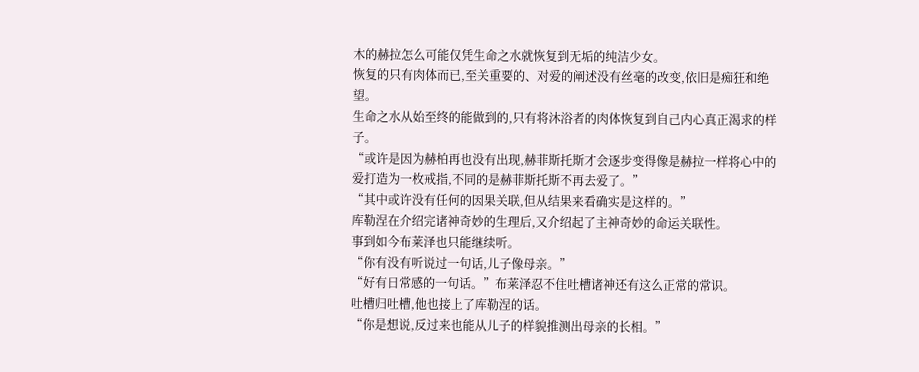木的赫拉怎么可能仅凭生命之水就恢复到无垢的纯洁少女。
恢复的只有肉体而已,至关重要的、对爱的阐述没有丝毫的改变,依旧是痴狂和绝望。
生命之水从始至终的能做到的,只有将沐浴者的肉体恢复到自己内心真正渴求的样子。
“或许是因为赫柏再也没有出现,赫菲斯托斯才会逐步变得像是赫拉一样将心中的爱打造为一枚戒指,不同的是赫菲斯托斯不再去爱了。”
“其中或许没有任何的因果关联,但从结果来看确实是这样的。”
库勒涅在介绍完诸神奇妙的生理后,又介绍起了主神奇妙的命运关联性。
事到如今布莱泽也只能继续听。
“你有没有听说过一句话,儿子像母亲。”
“好有日常感的一句话。”布莱泽忍不住吐槽诸神还有这么正常的常识。
吐槽归吐槽,他也接上了库勒涅的话。
“你是想说,反过来也能从儿子的样貌推测出母亲的长相。”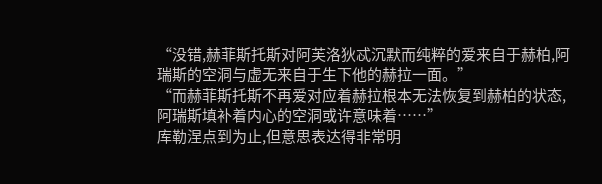“没错,赫菲斯托斯对阿芙洛狄忒沉默而纯粹的爱来自于赫柏,阿瑞斯的空洞与虚无来自于生下他的赫拉一面。”
“而赫菲斯托斯不再爱对应着赫拉根本无法恢复到赫柏的状态,阿瑞斯填补着内心的空洞或许意味着……”
库勒涅点到为止,但意思表达得非常明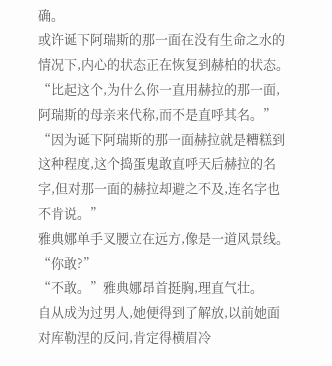确。
或许诞下阿瑞斯的那一面在没有生命之水的情况下,内心的状态正在恢复到赫柏的状态。
“比起这个,为什么你一直用赫拉的那一面,阿瑞斯的母亲来代称,而不是直呼其名。”
“因为诞下阿瑞斯的那一面赫拉就是糟糕到这种程度,这个捣蛋鬼敢直呼天后赫拉的名字,但对那一面的赫拉却避之不及,连名字也不肯说。”
雅典娜单手叉腰立在远方,像是一道风景线。
“你敢?”
“不敢。”雅典娜昂首挺胸,理直气壮。
自从成为过男人,她便得到了解放,以前她面对库勒涅的反问,肯定得横眉冷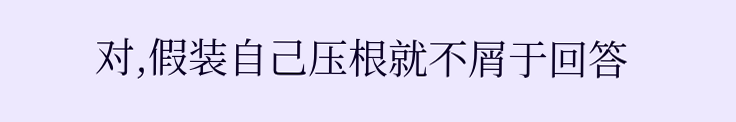对,假装自己压根就不屑于回答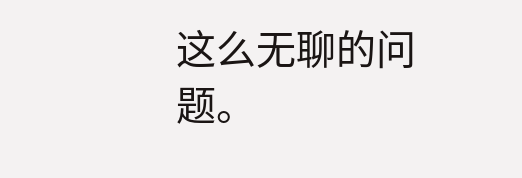这么无聊的问题。